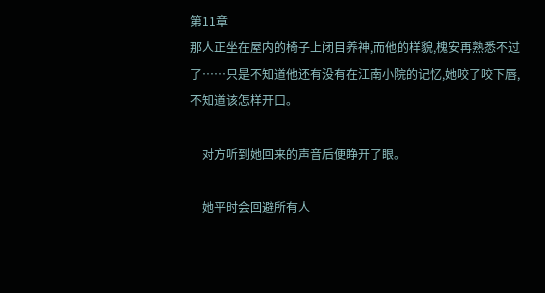第11章
那人正坐在屋内的椅子上闭目养神,而他的样貌,槐安再熟悉不过了……只是不知道他还有没有在江南小院的记忆,她咬了咬下唇,不知道该怎样开口。

    对方听到她回来的声音后便睁开了眼。

    她平时会回避所有人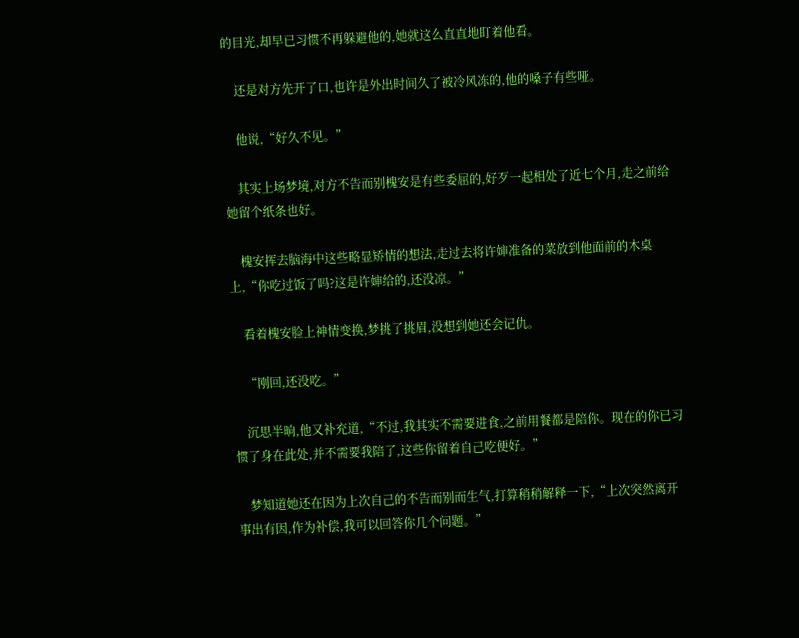的目光,却早已习惯不再躲避他的,她就这么直直地盯着他看。

    还是对方先开了口,也许是外出时间久了被冷风冻的,他的嗓子有些哑。

    他说,“好久不见。”

    其实上场梦境,对方不告而别槐安是有些委屈的,好歹一起相处了近七个月,走之前给她留个纸条也好。

    槐安挥去脑海中这些略显矫情的想法,走过去将许婶准备的菜放到他面前的木桌上,“你吃过饭了吗?这是许婶给的,还没凉。”

    看着槐安脸上神情变换,梦挑了挑眉,没想到她还会记仇。

    “刚回,还没吃。”

    沉思半晌,他又补充道,“不过,我其实不需要进食,之前用餐都是陪你。现在的你已习惯了身在此处,并不需要我陪了,这些你留着自己吃便好。”

    梦知道她还在因为上次自己的不告而别而生气,打算稍稍解释一下,“上次突然离开事出有因,作为补偿,我可以回答你几个问题。”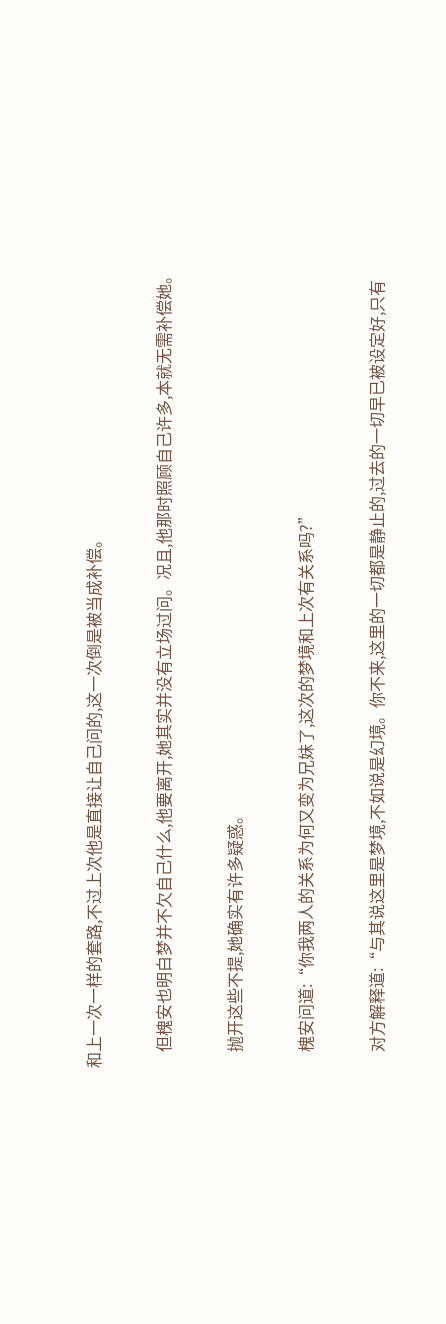和上一次一样的套路,不过上次他是直接让自己问的,这一次倒是被当成补偿。

    但槐安也明白梦并不欠自己什么,他要离开,她其实并没有立场过问。况且,他那时照顾自己许多,本就无需补偿她。

    抛开这些不提,她确实有许多疑惑。

    槐安问道:“你我两人的关系为何又变为兄妹了,这次的梦境和上次有关系吗?”

    对方解释道:“与其说这里是梦境,不如说是幻境。你不来,这里的一切都是静止的,过去的一切早已被设定好,只有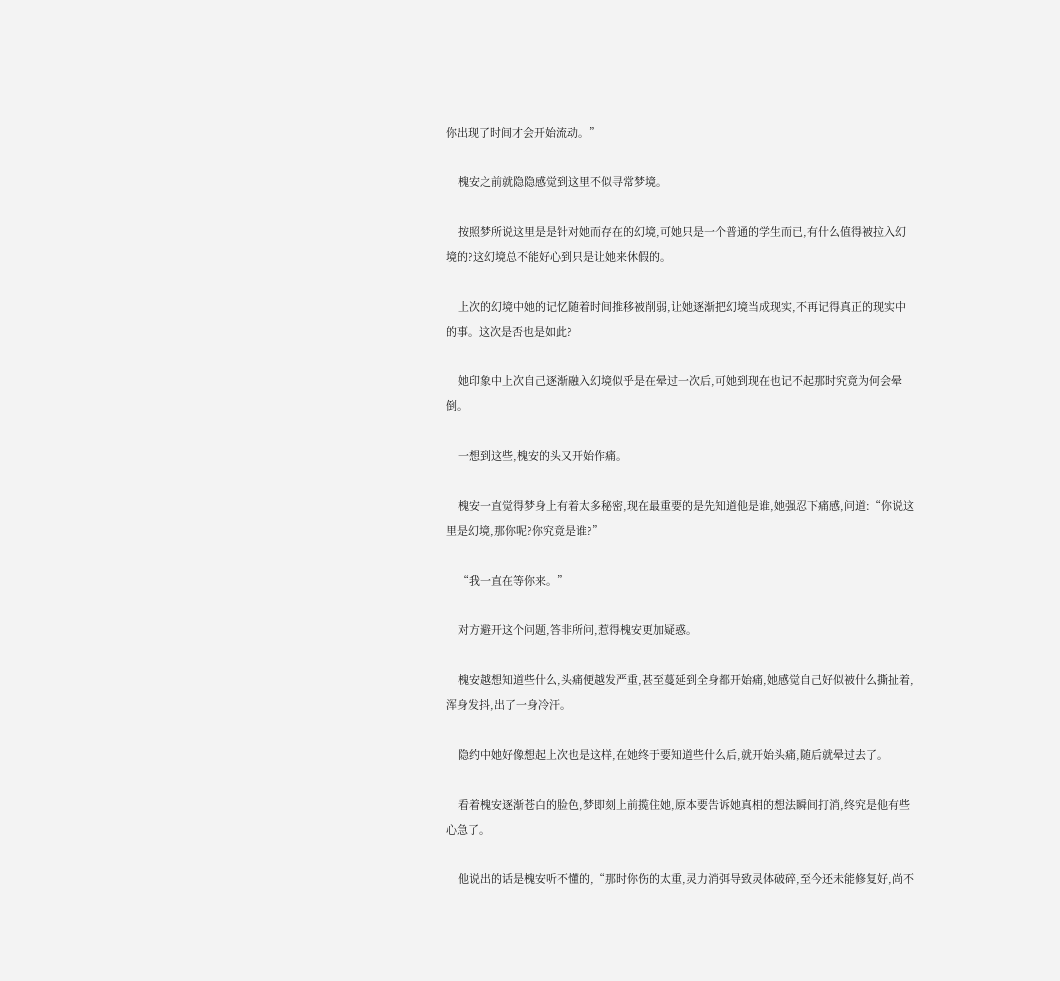你出现了时间才会开始流动。”

    槐安之前就隐隐感觉到这里不似寻常梦境。

    按照梦所说这里是是针对她而存在的幻境,可她只是一个普通的学生而已,有什么值得被拉入幻境的?这幻境总不能好心到只是让她来休假的。

    上次的幻境中她的记忆随着时间推移被削弱,让她逐渐把幻境当成现实,不再记得真正的现实中的事。这次是否也是如此?

    她印象中上次自己逐渐融入幻境似乎是在晕过一次后,可她到现在也记不起那时究竟为何会晕倒。

    一想到这些,槐安的头又开始作痛。

    槐安一直觉得梦身上有着太多秘密,现在最重要的是先知道他是谁,她强忍下痛感,问道:“你说这里是幻境,那你呢?你究竟是谁?”

    “我一直在等你来。”

    对方避开这个问题,答非所问,惹得槐安更加疑惑。

    槐安越想知道些什么,头痛便越发严重,甚至蔓延到全身都开始痛,她感觉自己好似被什么撕扯着,浑身发抖,出了一身冷汗。

    隐约中她好像想起上次也是这样,在她终于要知道些什么后,就开始头痛,随后就晕过去了。

    看着槐安逐渐苍白的脸色,梦即刻上前揽住她,原本要告诉她真相的想法瞬间打消,终究是他有些心急了。

    他说出的话是槐安听不懂的,“那时你伤的太重,灵力消弭导致灵体破碎,至今还未能修复好,尚不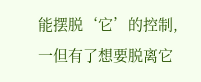能摆脱‘它’的控制,一但有了想要脱离它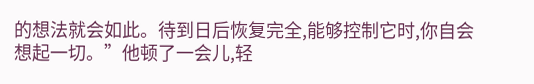的想法就会如此。待到日后恢复完全,能够控制它时,你自会想起一切。”他顿了一会儿,轻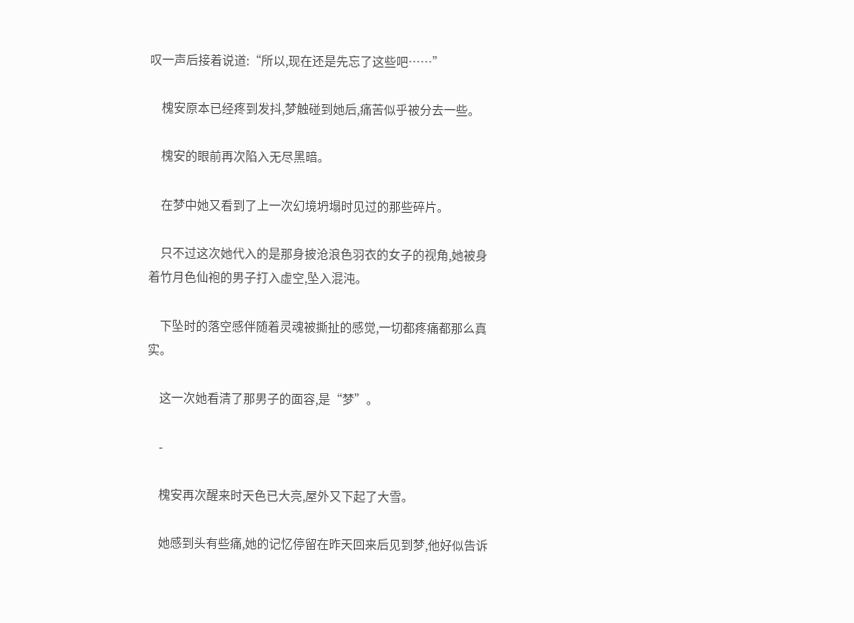叹一声后接着说道:“所以,现在还是先忘了这些吧……”

    槐安原本已经疼到发抖,梦触碰到她后,痛苦似乎被分去一些。

    槐安的眼前再次陷入无尽黑暗。

    在梦中她又看到了上一次幻境坍塌时见过的那些碎片。

    只不过这次她代入的是那身披沧浪色羽衣的女子的视角,她被身着竹月色仙袍的男子打入虚空,坠入混沌。

    下坠时的落空感伴随着灵魂被撕扯的感觉,一切都疼痛都那么真实。

    这一次她看清了那男子的面容,是“梦”。

    -

    槐安再次醒来时天色已大亮,屋外又下起了大雪。

    她感到头有些痛,她的记忆停留在昨天回来后见到梦,他好似告诉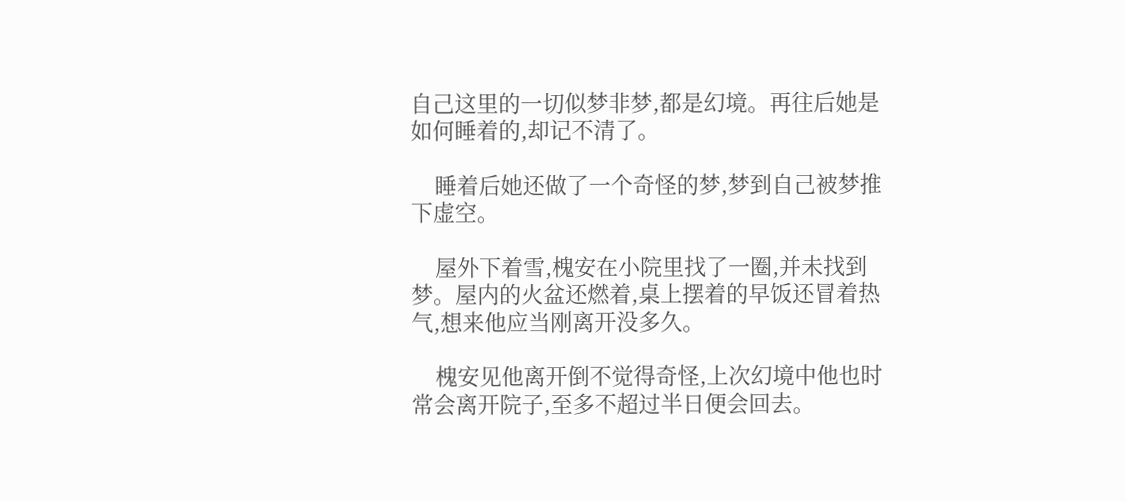自己这里的一切似梦非梦,都是幻境。再往后她是如何睡着的,却记不清了。

    睡着后她还做了一个奇怪的梦,梦到自己被梦推下虚空。

    屋外下着雪,槐安在小院里找了一圈,并未找到梦。屋内的火盆还燃着,桌上摆着的早饭还冒着热气,想来他应当刚离开没多久。

    槐安见他离开倒不觉得奇怪,上次幻境中他也时常会离开院子,至多不超过半日便会回去。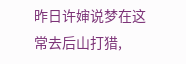昨日许婶说梦在这常去后山打猎,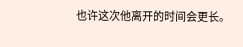也许这次他离开的时间会更长。